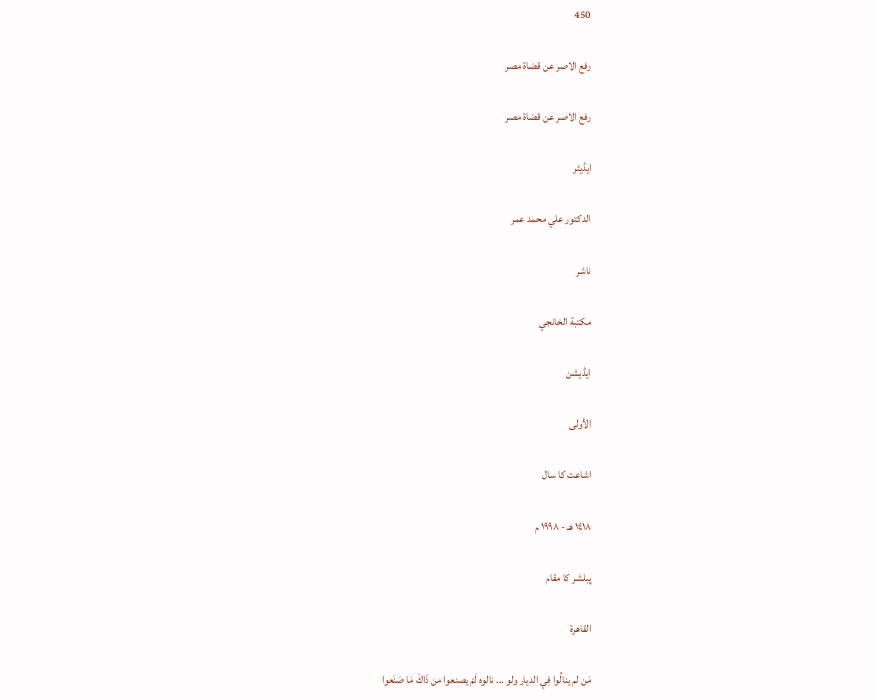450

رفع الاصر عن قضاة مصر

رفع الاصر عن قضاة مصر

ایڈیٹر

الدكتور علي محمد عمر

ناشر

مكتبة الخانجي

ایڈیشن

الأولى

اشاعت کا سال

١٤١٨ هـ - ١٩٩٨ م

پبلشر کا مقام

القاهرة

مَن لم ينالُوا فِي الديار ولو ... نالوه لَمْ يصنعوا من ذَاكَ مَا صَنَعوا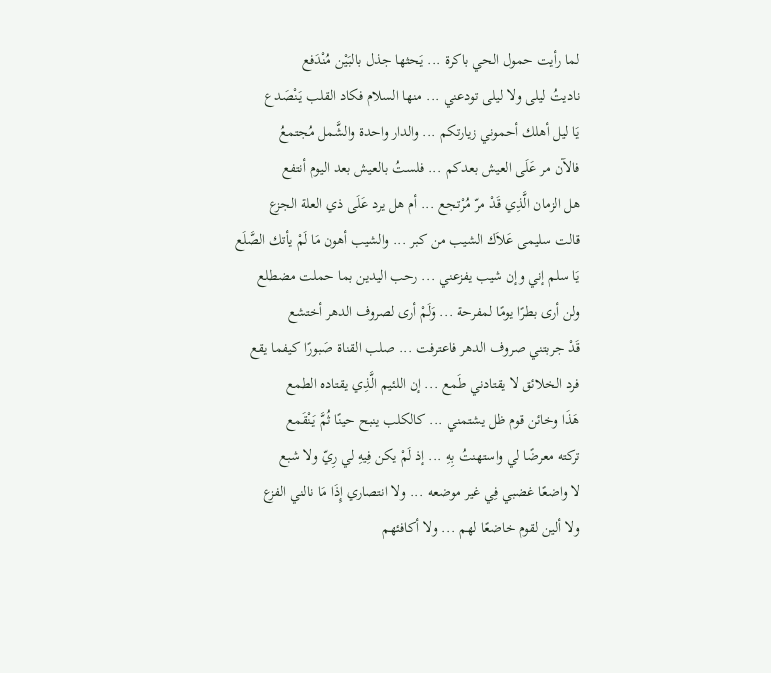لما رأيت حمول الحي باكرة ... يَحثها جذل بالبَيْن مُنْدَفع
ناديتُ ليلى ولا ليلى تودعني ... منها السلام فكاد القلب يَنْصَدع
يَا ليل أهلك أحموني زيارتكم ... والدار واحدة والشَّمل مُجتمعُ
فالآن مر عَلَى العيش بعدكم ... فلستُ بالعيش بعد اليوم أنتفع
هل الزمان الَّذِي قَدْ مرّ مُرْتجع ... أم هل يرد عَلَى ذي العلة الجزع
قالت سليمى عَلاَك الشيب من كبر ... والشيب أهون مَا لَمْ يأتك الصَّلَع
يَا سلم إني وإن شيب يفزعني ... رحب اليدين بما حملت مضطلع
ولن أرى بطرًا يومًا لمفرحة ... وَلَمْ أرى لصروف الدهر أختشع
قَدْ جربتني صروف الدهر فاعترفت ... صلب القناة صَبورًا كيفما يقع
فرد الخلائق لا يقتادني طَمع ... إن اللئيم الَّذِي يقتاده الطمع
هَذَا وخائن قوم ظل يشتمني ... كالكلب ينبح حينًا ثُمَّ يَنْقَمع
تركته معرضًا لي واستهنتُ بِهِ ... إذ لَمْ يكن فِيهِ لي رِيّ ولا شبع
لا واضعًا غضبي فِي غير موضعه ... ولا انتصاري إِذَا مَا نالني الفزع
ولا ألين لقوم خاضعًا لهم ... ولا أكافئهم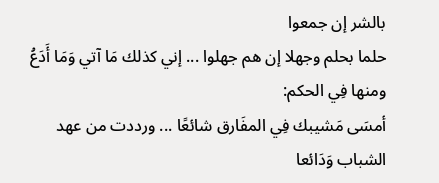بالشر إن جمعوا
حلما بحلم وجهلا إن هم جهلوا ... إني كذلك مَا آتي وَمَا أَدَعُ
ومنها فِي الحكم:
أمسَى مَشيبك فِي المفَارق شائعًا ... ورددت من عهد الشباب وَدَائعا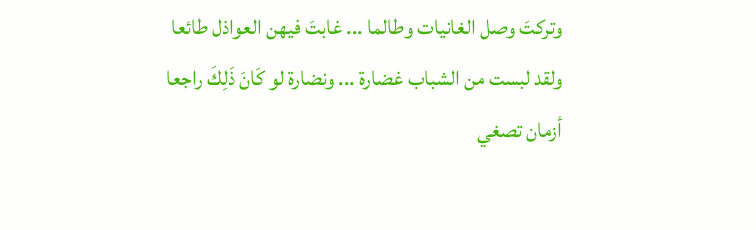وتركتَ وصل الغانيات وطالما ... غابتَ فيهن العواذل طائعا
ولقد لبست من الشباب غضارة ... ونضارة لو كَانَ ذَلِكَ راجعا
أزمان تصغي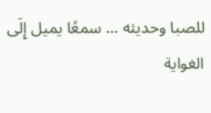للصبا وحديثه ... سمعًا يميل إِلَى الغواية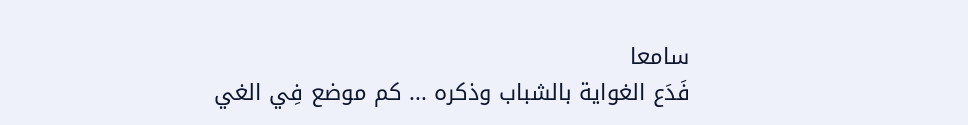سامعا
فَدَع الغواية بالشباب وذكره ... كم موضع فِي الغي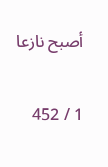أصبح نازعا

1 / 452